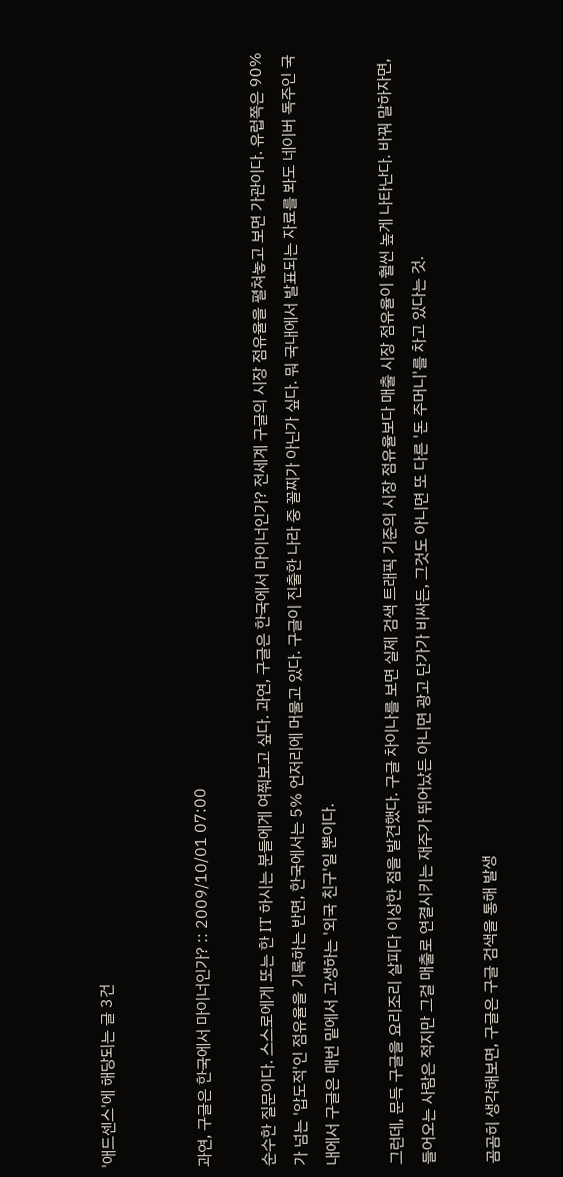'애드센스'에 해당되는 글 3건


과연, 구글은 한국에서 마이너인가? :: 2009/10/01 07:00

순수한 질문이다. 스스로에게 또는 한 IT 하시는 분들에게 여쭤보고 싶다. 과연, 구글은 한국에서 마이너인가? 전세계 구글의 시장 점유율을 펼쳐놓고 보면 가관이다. 유럽쪽은 90%가 넘는 '압도적'인 점유율을 기록하는 반면, 한국에서는 5% 언저리에 머물고 있다. 구글이 진출한 나라 중 꼴찌가 아닌가 싶다. 뭐 국내에서 발표되는 자료를 봐도 네이버 독주인 국내에서 구글은 매번 밑에서 고생하는 '외국 친구'일 뿐이다.

그런데, 문득 구글을 요리조리 살피다 이상한 점을 발견했다. 구글 차이나를 보면 실제 검색 트래픽 기준의 시장 점유율보다 매출 시장 점유율이 훨씬 높게 나타난다. 바꿔 말하자면, 들어오는 사람은 적지만 그걸 매출로 연결시키는 재주가 뛰어났든 아니면 광고 단가가 비싸든, 그것도 아니면 또 다른 '돈 주머니'를 차고 있다는 것.

곰곰히 생각해보면, 구글은 구글 검색을 통해 발생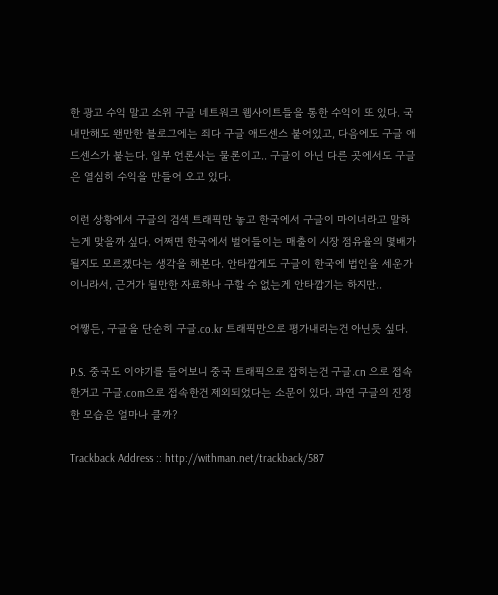한 광고 수익 말고 소위 구글 네트워크 웹사이트들을 통한 수익이 또 있다. 국내만해도 왠만한 블로그에는 죄다 구글 애드센스 붙어있고, 다음에도 구글 애드센스가 붙는다. 일부 언론사는 물론이고.. 구글이 아닌 다른 곳에서도 구글은 열심히 수익을 만들어 오고 있다.

이런 상황에서 구글의 검색 트래픽만 놓고 한국에서 구글이 마이너라고 말하는게 맞을까 싶다. 어쩌면 한국에서 벌어들이는 매출이 시장 점유율의 몇배가 될지도 모르겠다는 생각을 해본다. 안타깝게도 구글이 한국에 법인을 세운가 이니라서, 근거가 될만한 자료하나 구할 수 없는게 안타깝기는 하지만..

어쨓든, 구글을 단순히 구글.co.kr 트래픽만으로 평가내리는건 아닌듯 싶다.

P.S. 중국도 이야기를 들어보니 중국 트래픽으로 잡히는건 구글.cn 으로 접속한거고 구글.com으로 접속한건 제외되었다는 소문이 있다. 과연 구글의 진정한 모습은 얼마나 클까?

Trackback Address :: http://withman.net/trackback/587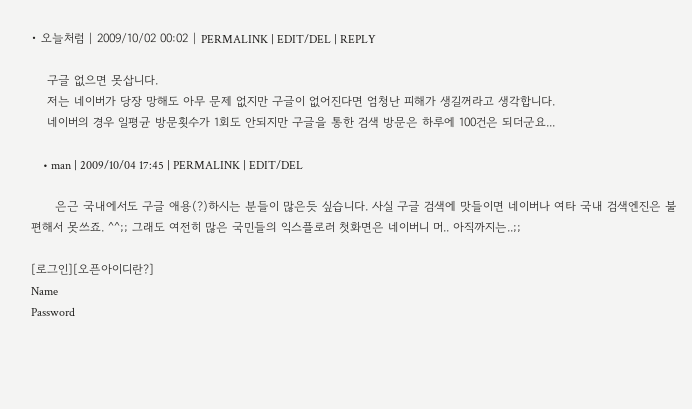• 오늘처럼 | 2009/10/02 00:02 | PERMALINK | EDIT/DEL | REPLY

    구글 없으면 못삽니다.
    저는 네이버가 당장 망해도 아무 문제 없지만 구글이 없어진다면 엄청난 피해가 생길꺼라고 생각합니다.
    네이버의 경우 일평균 방문횟수가 1회도 안되지만 구글을 통한 검색 방문은 하루에 100건은 되더군요...

    • man | 2009/10/04 17:45 | PERMALINK | EDIT/DEL

      은근 국내에서도 구글 애용(?)하시는 분들이 많은듯 싶습니다. 사실 구글 검색에 맛들이면 네이버나 여타 국내 검색엔진은 불편해서 못쓰죠. ^^;; 그래도 여전히 많은 국민들의 익스플로러 첫화면은 네이버니 머.. 아직까지는..;;

[로그인][오픈아이디란?]
Name
Password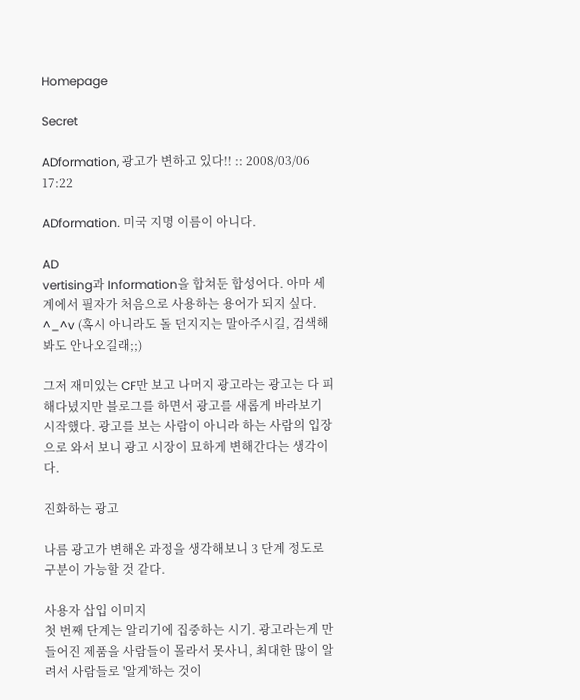Homepage

Secret

ADformation, 광고가 변하고 있다!! :: 2008/03/06 17:22

ADformation. 미국 지명 이름이 아니다.

AD
vertising과 Information을 합쳐둔 합성어다. 아마 세계에서 필자가 처음으로 사용하는 용어가 되지 싶다. ^_^v (혹시 아니라도 돌 던지지는 말아주시길, 검색해봐도 안나오길래;;)

그저 재미있는 CF만 보고 나머지 광고라는 광고는 다 피해다녔지만 블로그를 하면서 광고를 새롭게 바라보기 시작했다. 광고를 보는 사람이 아니라 하는 사람의 입장으로 와서 보니 광고 시장이 묘하게 변해간다는 생각이다.

진화하는 광고

나름 광고가 변해온 과정을 생각해보니 3 단계 정도로 구분이 가능할 것 같다.

사용자 삽입 이미지
첫 번째 단계는 알리기에 집중하는 시기. 광고라는게 만들어진 제품을 사람들이 몰라서 못사니, 최대한 많이 알려서 사람들로 '알게'하는 것이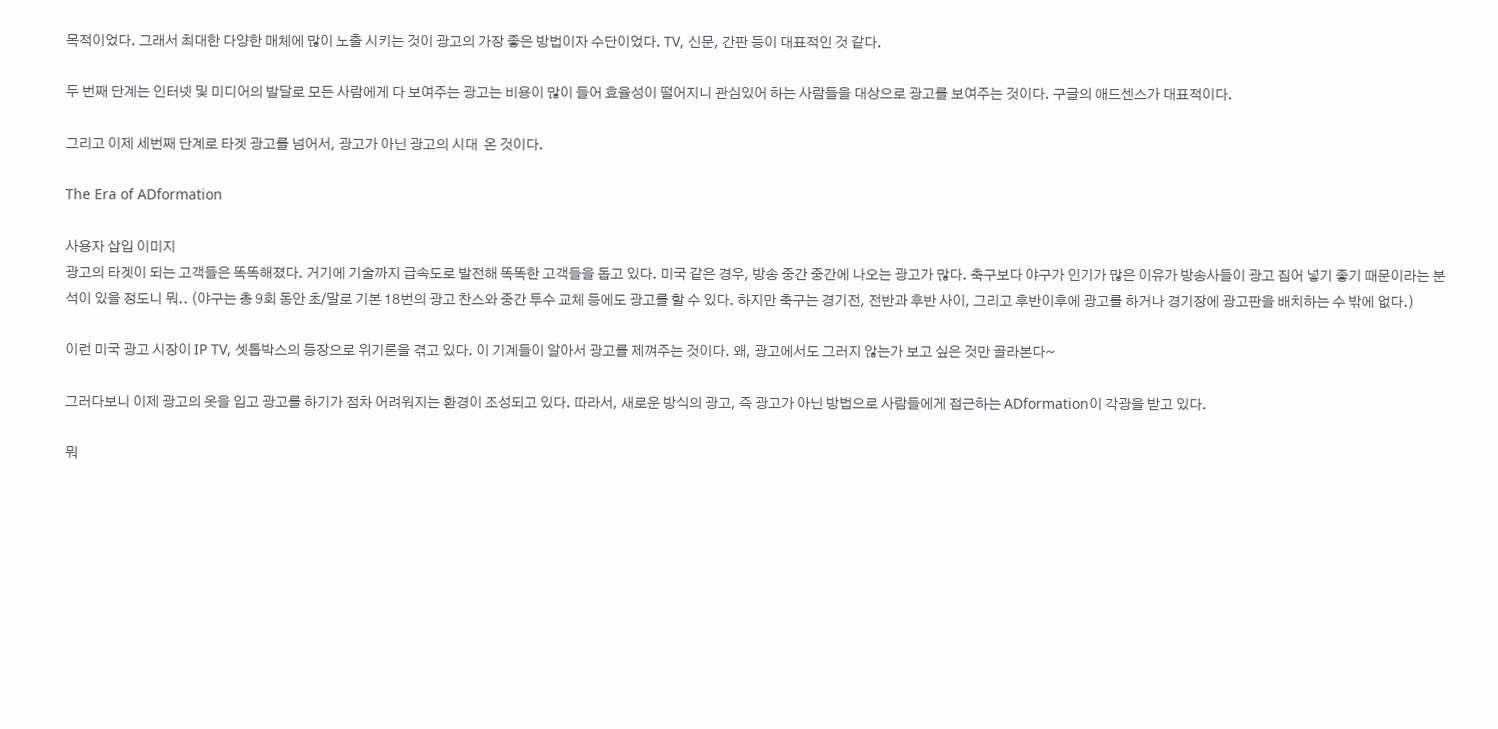목적이었다. 그래서 최대한 다양한 매체에 많이 노출 시키는 것이 광고의 가장 좋은 방법이자 수단이었다. TV, 신문, 간판 등이 대표적인 것 같다.

두 번째 단계는 인터넷 및 미디어의 발달로 모든 사람에게 다 보여주는 광고는 비용이 많이 들어 효율성이 떨어지니 관심있어 하는 사람들을 대상으로 광고를 보여주는 것이다. 구글의 애드센스가 대표적이다.

그리고 이제 세번째 단계로 타겟 광고를 넘어서, 광고가 아닌 광고의 시대  온 것이다.

The Era of ADformation

사용자 삽입 이미지
광고의 타겟이 되는 고객들은 똑똑해졌다. 거기에 기술까지 급속도로 발전해 똑똑한 고객들을 돕고 있다. 미국 같은 경우, 방송 중간 중간에 나오는 광고가 많다. 축구보다 야구가 인기가 많은 이유가 방송사들이 광고 집어 넣기 좋기 때문이라는 분석이 있을 정도니 뭐.. (야구는 총 9회 동안 초/말로 기본 18번의 광고 찬스와 중간 투수 교체 등에도 광고를 할 수 있다. 하지만 축구는 경기전, 전반과 후반 사이, 그리고 후반이후에 광고를 하거나 경기장에 광고판을 배치하는 수 밖에 없다.)

이런 미국 광고 시장이 IP TV, 셋톱박스의 등장으로 위기론을 겪고 있다. 이 기계들이 알아서 광고를 제껴주는 것이다. 왜, 광고에서도 그러지 않는가 보고 싶은 것만 골라본다~

그러다보니 이제 광고의 옷을 입고 광고를 하기가 점차 어려워지는 환경이 조성되고 있다. 따라서, 새로운 방식의 광고, 즉 광고가 아닌 방법으로 사람들에게 접근하는 ADformation이 각광을 받고 있다.

뭐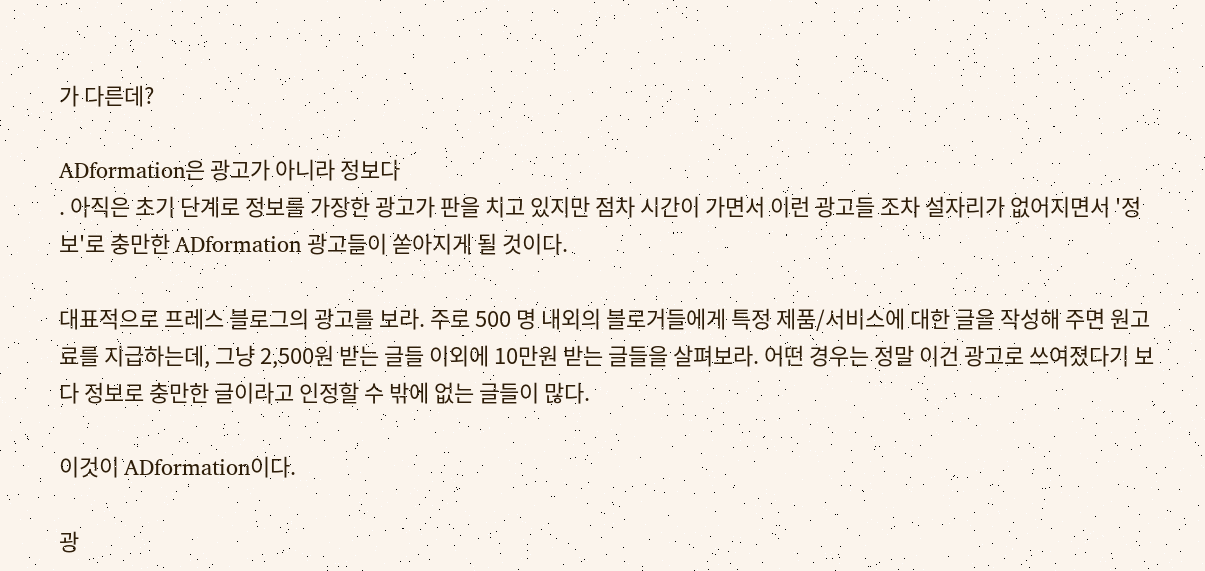가 다른데?

ADformation은 광고가 아니라 정보다
. 아직은 초기 단계로 정보를 가장한 광고가 판을 치고 있지만 점차 시간이 가면서 이런 광고들 조차 설자리가 없어지면서 '정보'로 충만한 ADformation 광고들이 쏟아지게 될 것이다.

대표적으로 프레스 블로그의 광고를 보라. 주로 500 명 내외의 블로거들에게 특정 제품/서비스에 대한 글을 작성해 주면 원고료를 지급하는데, 그냥 2,500원 받는 글들 이외에 10만원 받는 글들을 살펴보라. 어떤 경우는 정말 이건 광고로 쓰여졌다기 보다 정보로 충만한 글이라고 인정할 수 밖에 없는 글들이 많다.

이것이 ADformation이다.

광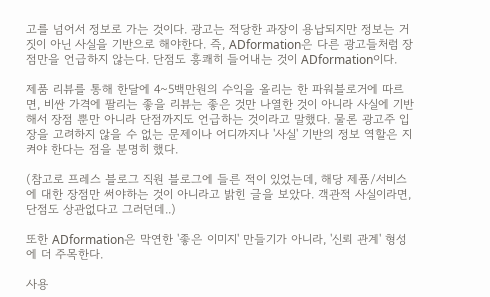고를 넘어서 정보로 가는 것이다. 광고는 적당한 과장이 용납되지만 정보는 거짓이 아닌 사실을 기반으로 해야한다. 즉, ADformation은 다른 광고들처럼 장점만을 언급하지 않는다. 단점도 흥쾌히 들어내는 것이 ADformation이다.

제품 리뷰를 통해 한달에 4~5백만원의 수익을 올리는 한 파워블로거에 따르면, 비싼 가격에 팔리는 좋을 리뷰는 좋은 것만 나열한 것이 아니라 사실에 기반해서 장점 뿐만 아니라 단점까지도 언급하는 것이라고 말했다. 물론 광고주 입장을 고려하지 않을 수 없는 문제이나 어디까지나 '사실' 기반의 정보 역할은 지켜야 한다는 점을 분명히 했다.

(참고로 프레스 블로그 직원 블로그에 들른 적이 있었는데, 해당 제품/서비스에 대한 장점만 써야하는 것이 아니라고 밝힌 글을 보았다. 객관적 사실이라면, 단점도 상관없다고 그러던데..)

또한 ADformation은 막연한 '좋은 이미지' 만들기가 아니라, '신뢰 관계' 형성에 더 주목한다.

사용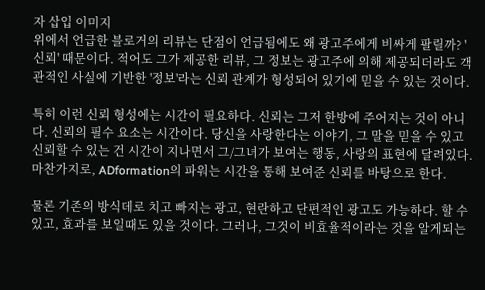자 삽입 이미지
위에서 언급한 블로거의 리뷰는 단점이 언급됨에도 왜 광고주에게 비싸게 팔릴까? '신뢰' 때문이다. 적어도 그가 제공한 리뷰, 그 정보는 광고주에 의해 제공되더라도 객관적인 사실에 기반한 '정보'라는 신뢰 관계가 형성되어 있기에 믿을 수 있는 것이다.

특히 이런 신뢰 형성에는 시간이 필요하다. 신뢰는 그저 한방에 주어지는 것이 아니다. 신뢰의 필수 요소는 시간이다. 당신을 사랑한다는 이야기, 그 말을 믿을 수 있고 신뢰할 수 있는 건 시간이 지나면서 그/그녀가 보여는 행동, 사랑의 표현에 달려있다. 마찬가지로, ADformation의 파워는 시간을 통해 보여준 신뢰를 바탕으로 한다.

물론 기존의 방식데로 치고 빠지는 광고, 현란하고 단편적인 광고도 가능하다. 할 수 있고, 효과를 보일때도 있을 것이다. 그러나, 그것이 비효율적이라는 것을 알게되는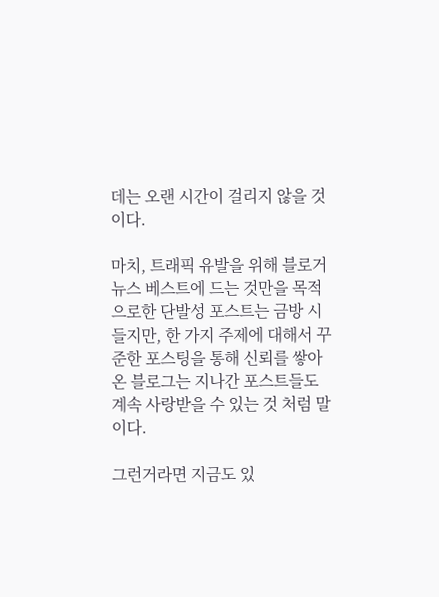데는 오랜 시간이 걸리지 않을 것이다.

마치, 트래픽 유발을 위해 블로거 뉴스 베스트에 드는 것만을 목적으로한 단발성 포스트는 금방 시들지만, 한 가지 주제에 대해서 꾸준한 포스팅을 통해 신뢰를 쌓아온 블로그는 지나간 포스트들도 계속 사랑받을 수 있는 것 처럼 말이다.

그런거라면 지금도 있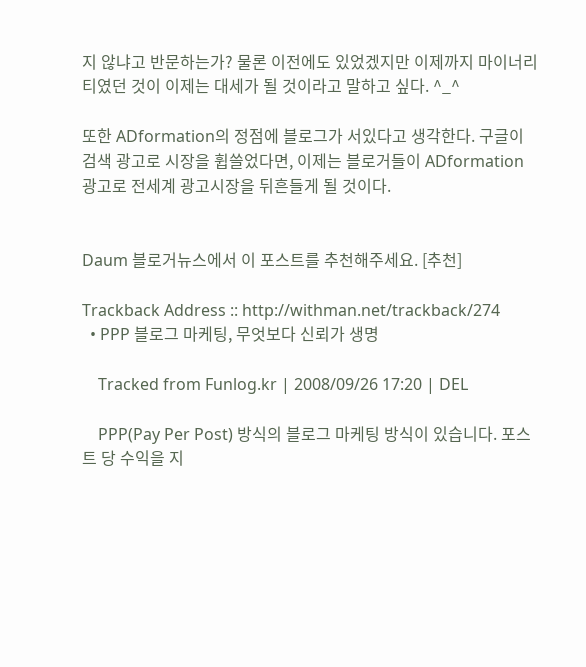지 않냐고 반문하는가? 물론 이전에도 있었겠지만 이제까지 마이너리티였던 것이 이제는 대세가 될 것이라고 말하고 싶다. ^_^

또한 ADformation의 정점에 블로그가 서있다고 생각한다. 구글이 검색 광고로 시장을 휩쓸었다면, 이제는 블로거들이 ADformation 광고로 전세계 광고시장을 뒤흔들게 될 것이다.


Daum 블로거뉴스에서 이 포스트를 추천해주세요. [추천]

Trackback Address :: http://withman.net/trackback/274
  • PPP 블로그 마케팅, 무엇보다 신뢰가 생명

    Tracked from Funlog.kr | 2008/09/26 17:20 | DEL

    PPP(Pay Per Post) 방식의 블로그 마케팅 방식이 있습니다. 포스트 당 수익을 지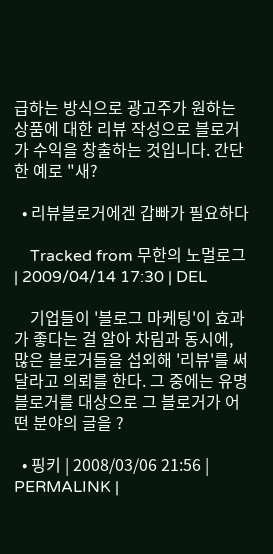급하는 방식으로 광고주가 원하는 상품에 대한 리뷰 작성으로 블로거가 수익을 창출하는 것입니다. 간단한 예로 "새?

  • 리뷰블로거에겐 갑빠가 필요하다

    Tracked from 무한의 노멀로그 | 2009/04/14 17:30 | DEL

    기업들이 '블로그 마케팅'이 효과가 좋다는 걸 알아 차림과 동시에, 많은 블로거들을 섭외해 '리뷰'를 써 달라고 의뢰를 한다. 그 중에는 유명블로거를 대상으로 그 블로거가 어떤 분야의 글을 ?

  • 핑키 | 2008/03/06 21:56 | PERMALINK |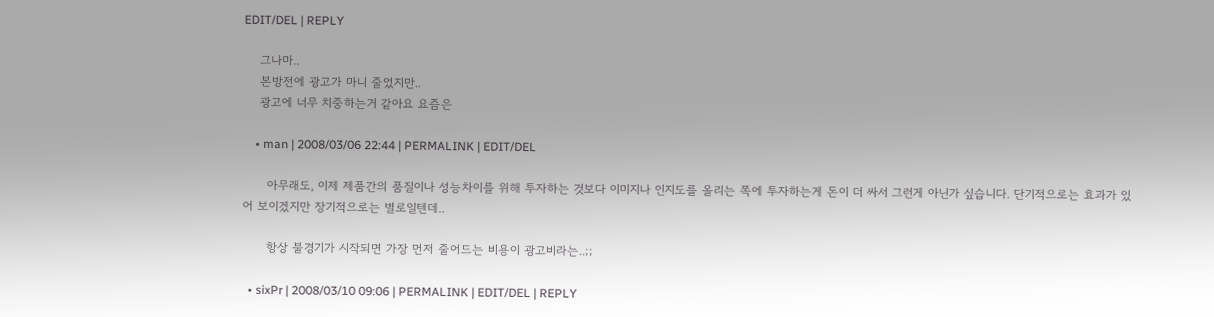EDIT/DEL | REPLY

    그나마..
    본방전에 광고가 마니 줄었지만..
    광고에 너무 치중하는거 같아요 요즘은

    • man | 2008/03/06 22:44 | PERMALINK | EDIT/DEL

      아무래도, 이제 제품간의 품질이나 성능차이를 위해 투자하는 것보다 이미지나 인지도를 올리는 쪽에 투자하는게 돈이 더 싸서 그런게 아닌가 싶습니다. 단기적으로는 효과가 있어 보이겠지만 장기적으로는 별로일텐데..

      항상 불경기가 시작되면 가장 먼저 줄어드는 비용이 광고비라는..;;

  • sixPr | 2008/03/10 09:06 | PERMALINK | EDIT/DEL | REPLY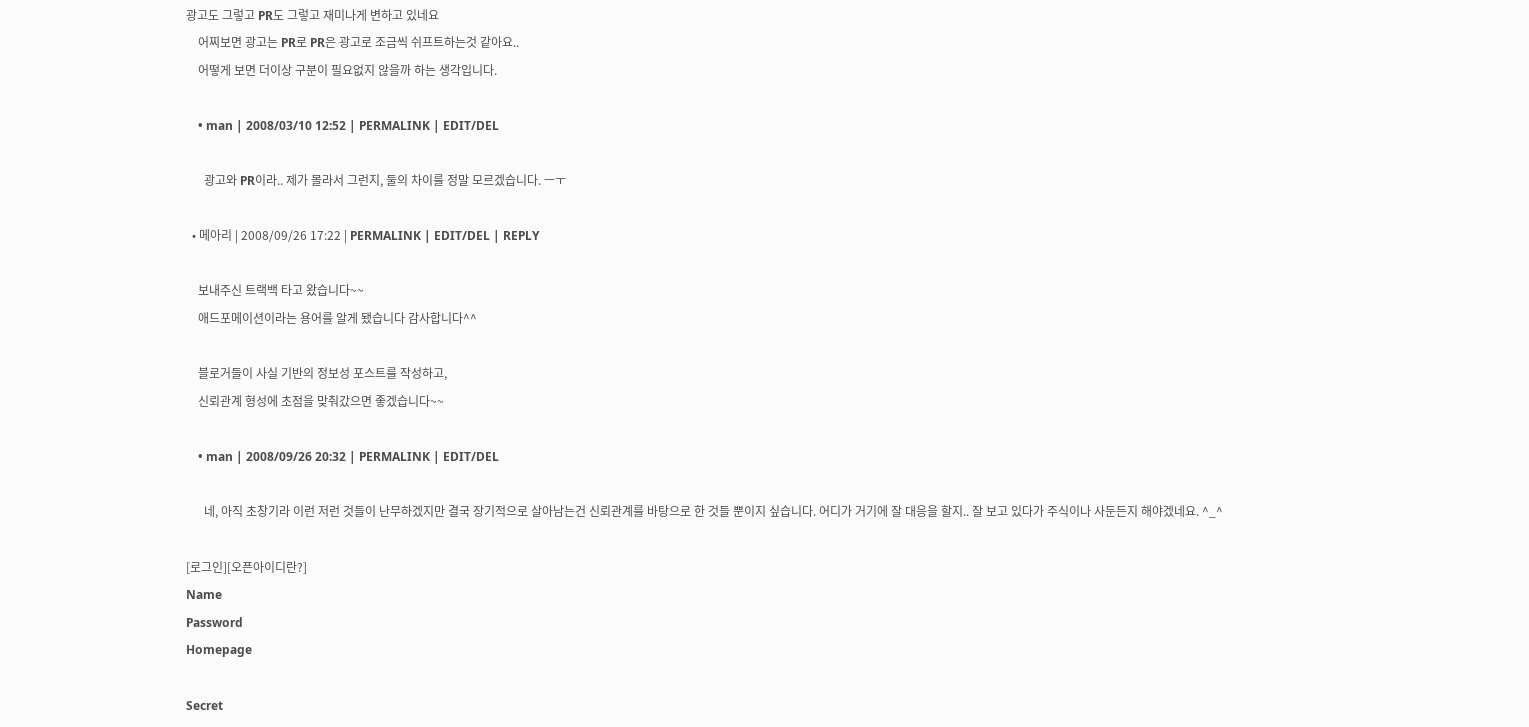광고도 그렇고 PR도 그렇고 재미나게 변하고 있네요
    어찌보면 광고는 PR로 PR은 광고로 조금씩 쉬프트하는것 같아요..
    어떻게 보면 더이상 구분이 필요없지 않을까 하는 생각입니다.

    • man | 2008/03/10 12:52 | PERMALINK | EDIT/DEL

      광고와 PR이라.. 제가 몰라서 그런지, 둘의 차이를 정말 모르겠습니다. ㅡㅜ

  • 메아리 | 2008/09/26 17:22 | PERMALINK | EDIT/DEL | REPLY

    보내주신 트랙백 타고 왔습니다~~
    애드포메이션이라는 용어를 알게 됐습니다 감사합니다^^

    블로거들이 사실 기반의 정보성 포스트를 작성하고,
    신뢰관계 형성에 초점을 맞춰갔으면 좋겠습니다~~

    • man | 2008/09/26 20:32 | PERMALINK | EDIT/DEL

      네, 아직 초창기라 이런 저런 것들이 난무하겠지만 결국 장기적으로 살아남는건 신뢰관계를 바탕으로 한 것들 뿐이지 싶습니다. 어디가 거기에 잘 대응을 할지.. 잘 보고 있다가 주식이나 사둔든지 해야겠네요. ^_^

[로그인][오픈아이디란?]
Name
Password
Homepage

Secret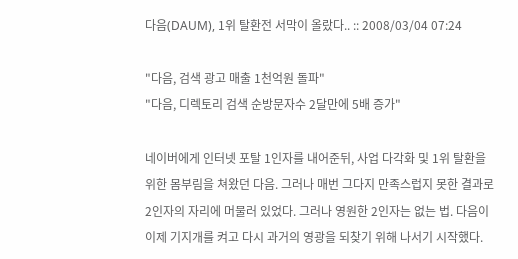다음(DAUM), 1위 탈환전 서막이 올랐다.. :: 2008/03/04 07:24

"다음, 검색 광고 매출 1천억원 돌파"
"다음, 디렉토리 검색 순방문자수 2달만에 5배 증가"

네이버에게 인터넷 포탈 1인자를 내어준뒤, 사업 다각화 및 1위 탈환을 위한 몸부림을 쳐왔던 다음. 그러나 매번 그다지 만족스럽지 못한 결과로 2인자의 자리에 머물러 있었다. 그러나 영원한 2인자는 없는 법. 다음이 이제 기지개를 켜고 다시 과거의 영광을 되찾기 위해 나서기 시작했다.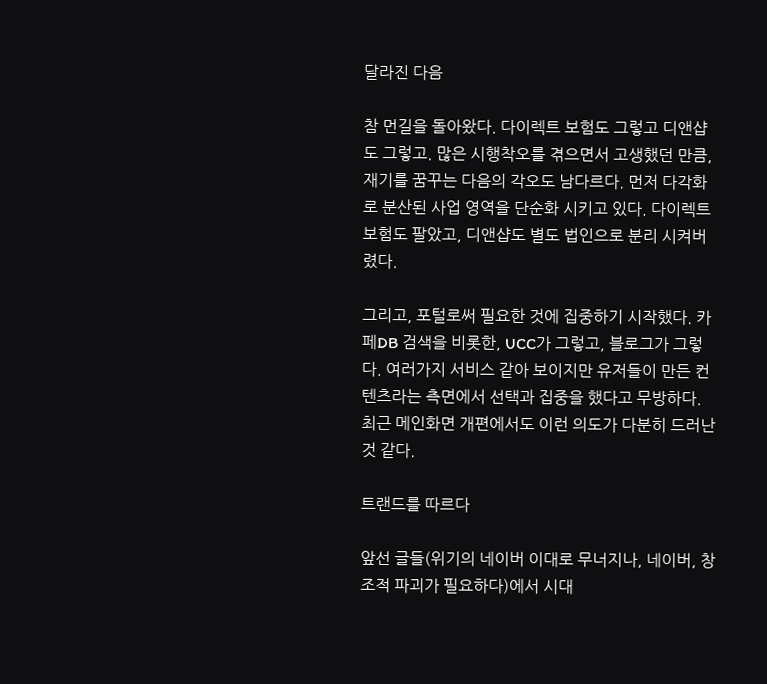달라진 다음

참 먼길을 돌아왔다. 다이렉트 보험도 그렇고 디앤샵도 그렇고. 많은 시행착오를 겪으면서 고생했던 만큼, 재기를 꿈꾸는 다음의 각오도 남다르다. 먼저 다각화로 분산된 사업 영역을 단순화 시키고 있다. 다이렉트 보험도 팔았고, 디앤샵도 별도 법인으로 분리 시켜버렸다.

그리고, 포털로써 필요한 것에 집중하기 시작했다. 카페DB 검색을 비롯한, UCC가 그렇고, 블로그가 그렇다. 여러가지 서비스 같아 보이지만 유저들이 만든 컨텐츠라는 측면에서 선택과 집중을 했다고 무방하다. 최근 메인화면 개편에서도 이런 의도가 다분히 드러난 것 같다.

트랜드를 따르다

앞선 글들(위기의 네이버 이대로 무너지나, 네이버, 창조적 파괴가 필요하다)에서 시대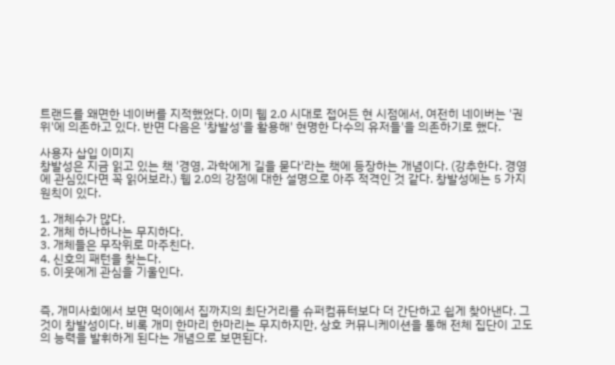트랜드를 왜면한 네이버를 지적했었다. 이미 웹 2.0 시대로 접어든 현 시점에서, 여전히 네이버는 '권위'에 의존하고 있다. 반면 다음은 '창발성'을 활용해' 현명한 다수의 유저들'을 의존하기로 했다.

사용자 삽입 이미지
창발성은 지금 읽고 있는 책 '경영, 과학에게 길을 묻다'라는 책에 등장하는 개념이다. (강추한다. 경영에 관심있다면 꼭 읽어보라.) 웹 2.0의 강점에 대한 설명으로 아주 적격인 것 같다. 창발성에는 5 가지 원칙이 있다.

1. 개체수가 많다.
2. 개체 하나하나는 무지하다.
3. 개체들은 무작위로 마주친다.
4. 신호의 패턴을 찾는다.
5. 이웃에게 관심을 기울인다.


즉, 개미사회에서 보면 먹이에서 집까지의 최단거리를 슈퍼컴퓨터보다 더 간단하고 쉽게 찾아낸다. 그것이 창발성이다. 비록 개미 한마리 한마리는 무지하지만, 상호 커뮤니케이션을 통해 전체 집단이 고도의 능력을 발휘하게 된다는 개념으로 보면된다.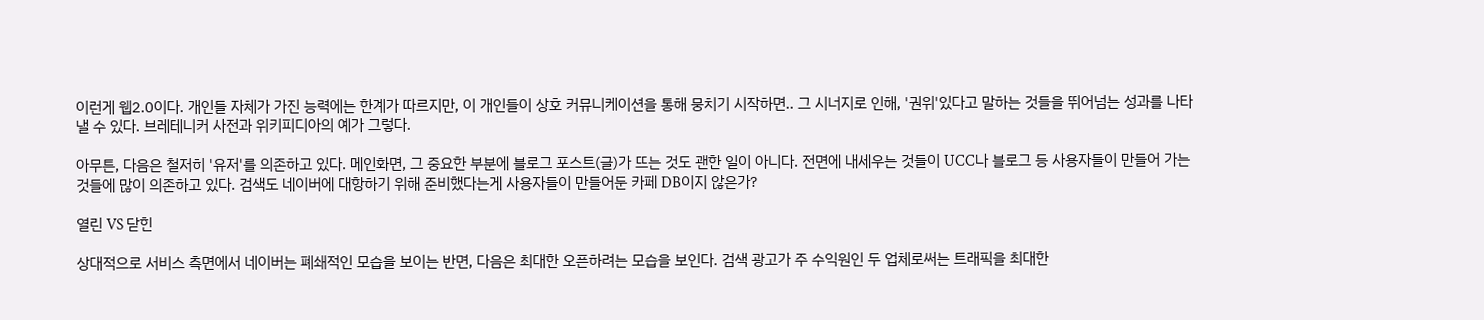이런게 웹2.0이다. 개인들 자체가 가진 능력에는 한계가 따르지만, 이 개인들이 상호 커뮤니케이션을 통해 뭉치기 시작하면.. 그 시너지로 인해, '권위'있다고 말하는 것들을 뛰어넘는 성과를 나타낼 수 있다. 브레테니커 사전과 위키피디아의 예가 그렇다.

아무튼, 다음은 철저히 '유저'를 의존하고 있다. 메인화면, 그 중요한 부분에 블로그 포스트(글)가 뜨는 것도 괜한 일이 아니다. 전면에 내세우는 것들이 UCC나 블로그 등 사용자들이 만들어 가는 것들에 많이 의존하고 있다. 검색도 네이버에 대항하기 위해 준비했다는게 사용자들이 만들어둔 카페 DB이지 않은가?

열린 VS 닫힌

상대적으로 서비스 측면에서 네이버는 폐쇄적인 모습을 보이는 반면, 다음은 최대한 오픈하려는 모습을 보인다. 검색 광고가 주 수익원인 두 업체로써는 트래픽을 최대한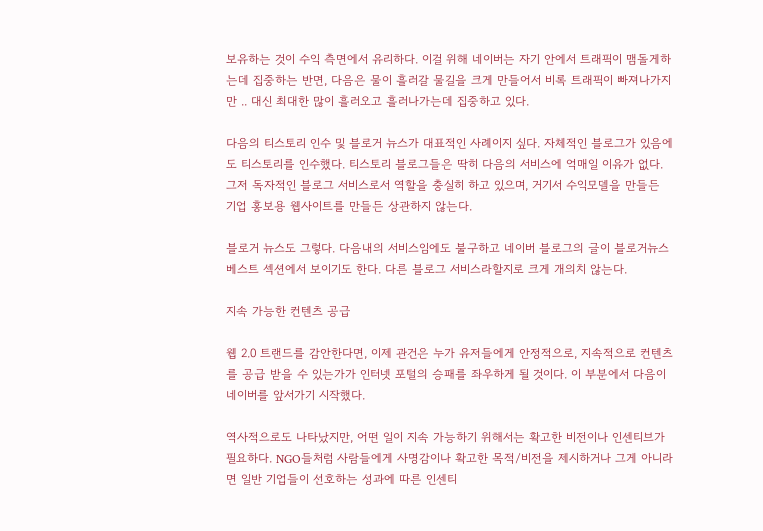보유하는 것이 수익 측면에서 유리하다. 이걸 위해 네이버는 자기 안에서 트래픽이 맴돌게하는데 집중하는 반면, 다음은 물이 흘러갈 물길을 크게 만들어서 비록 트래픽이 빠져나가지만 .. 대신 최대한 많이 흘러오고 흘러나가는데 집중하고 있다.

다음의 티스토리 인수 및 블로거 뉴스가 대표적인 사례이지 싶다. 자체적인 블로그가 있음에도 티스토리를 인수했다. 티스토리 블로그들은 딱히 다음의 서비스에 억매일 이유가 없다. 그저 독자적인 블로그 서비스로서 역할을 충실히 하고 있으며, 거기서 수익모델을 만들든 기업 홍보용 웹사이트를 만들든 상관하지 않는다.

블로거 뉴스도 그렇다. 다음내의 서비스임에도 불구하고 네이버 블로그의 글이 블로거뉴스 베스트 섹션에서 보이기도 한다. 다른 블로그 서비스라할지로 크게 개의치 않는다.

지속 가능한 컨텐츠 공급

웹 2.0 트랜드를 감안한다면, 이제 관건은 누가 유저들에게 안정적으로, 지속적으로 컨텐츠를 공급 받을 수 있는가가 인터넷 포털의 승패를 좌우하게 될 것이다. 이 부분에서 다음이 네이버를 앞서가기 시작했다.

역사적으로도 나타났지만, 어떤 일이 지속 가능하기 위해서는 확고한 비전이나 인센티브가 필요하다. NGO들처럼 사람들에게 사명감이나 확고한 목적/비전을 제시하거나 그게 아니라면 일반 기업들이 선호하는 성과에 따른 인센티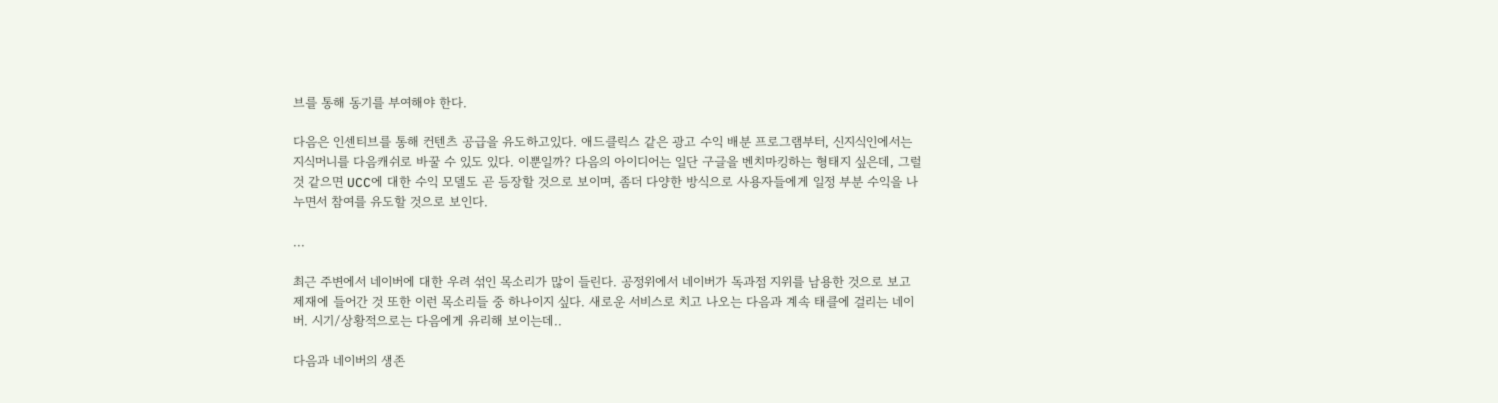브를 통해 동기를 부여해야 한다.

다음은 인센티브를 통해 컨텐츠 공급을 유도하고있다. 애드클릭스 같은 광고 수익 배분 프로그램부터, 신지식인에서는 지식머니를 다음캐쉬로 바꿀 수 있도 있다. 이뿐일까? 다음의 아이디어는 일단 구글을 벤치마킹하는 형태지 싶은데, 그럴 것 같으면 UCC에 대한 수익 모델도 곧 등장할 것으로 보이며, 좀더 다양한 방식으로 사용자들에게 일정 부분 수익을 나누면서 참여를 유도할 것으로 보인다.

...

최근 주변에서 네이버에 대한 우려 섞인 목소리가 많이 들린다. 공정위에서 네이버가 독과점 지위를 남용한 것으로 보고 제재에 들어간 것 또한 이런 목소리들 중 하나이지 싶다. 새로운 서비스로 치고 나오는 다음과 계속 태클에 걸리는 네이버. 시기/상황적으로는 다음에게 유리해 보이는데..

다음과 네이버의 생존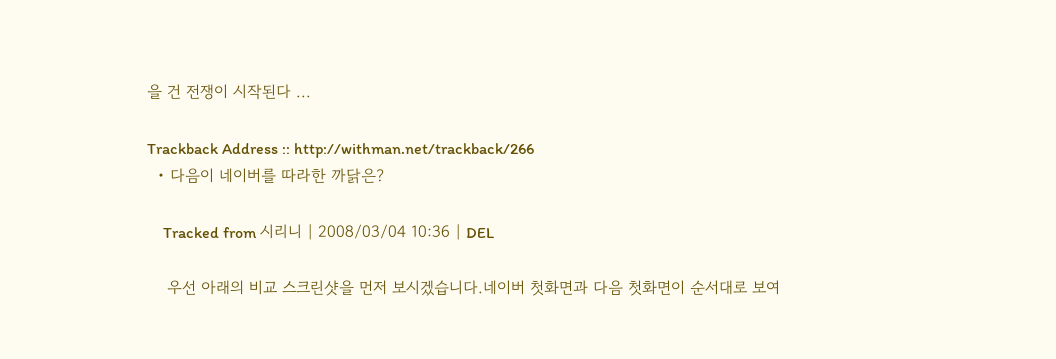을 건 전쟁이 시작된다 ...

Trackback Address :: http://withman.net/trackback/266
  • 다음이 네이버를 따라한 까닭은?

    Tracked from 시리니 | 2008/03/04 10:36 | DEL

    우선 아래의 비교 스크린샷을 먼저 보시겠습니다.네이버 첫화면과 다음 첫화면이 순서대로 보여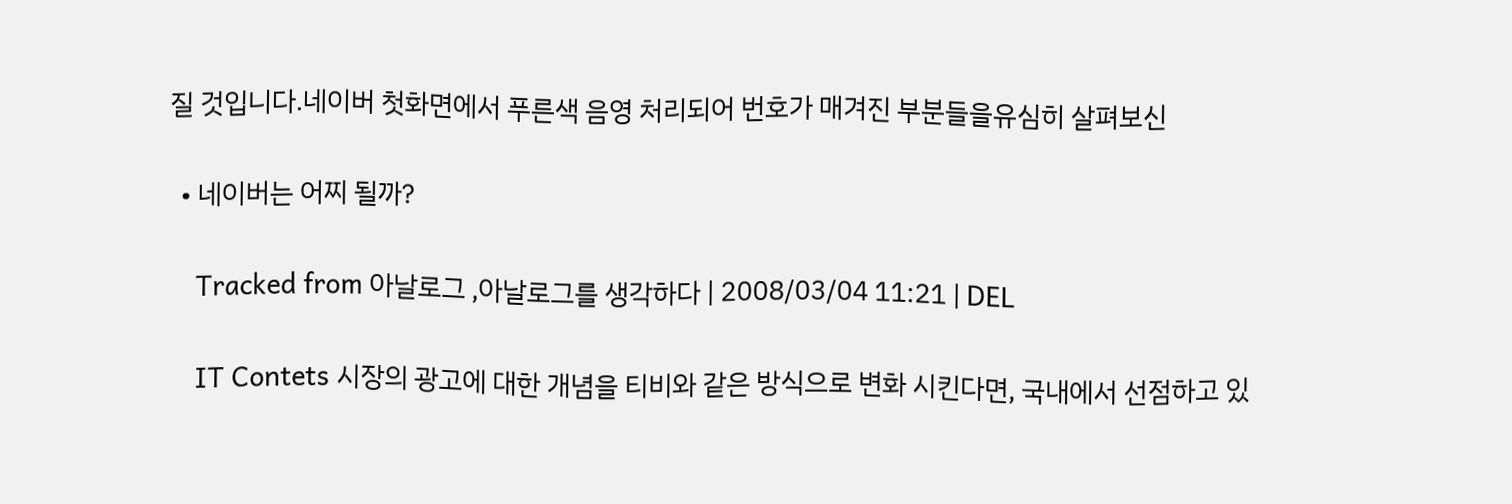질 것입니다.네이버 첫화면에서 푸른색 음영 처리되어 번호가 매겨진 부분들을유심히 살펴보신

  • 네이버는 어찌 될까?

    Tracked from 아날로그 ,아날로그를 생각하다 | 2008/03/04 11:21 | DEL

    IT Contets 시장의 광고에 대한 개념을 티비와 같은 방식으로 변화 시킨다면, 국내에서 선점하고 있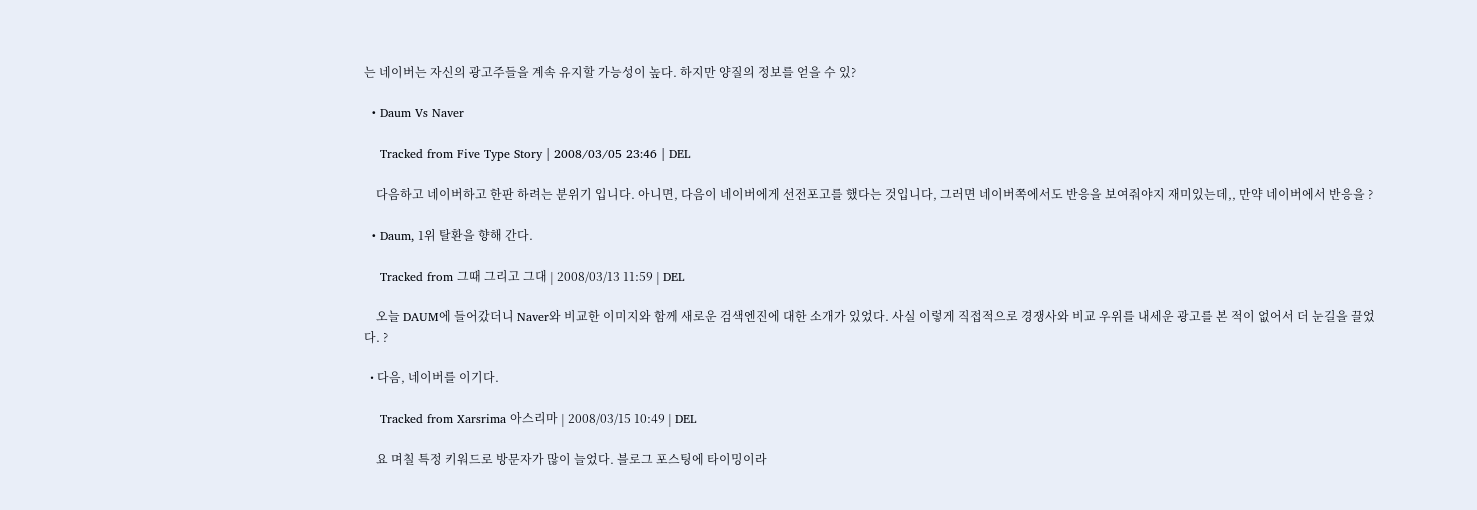는 네이버는 자신의 광고주들을 계속 유지할 가능성이 높다. 하지만 양질의 정보를 얻을 수 있?

  • Daum Vs Naver

    Tracked from Five Type Story | 2008/03/05 23:46 | DEL

    다음하고 네이버하고 한판 하려는 분위기 입니다. 아니면, 다음이 네이버에게 선전포고를 했다는 것입니다, 그러면 네이버쪽에서도 반응을 보여줘야지 재미있는데,, 만약 네이버에서 반응을 ?

  • Daum, 1위 탈환을 향해 간다.

    Tracked from 그때 그리고 그대 | 2008/03/13 11:59 | DEL

    오늘 DAUM에 들어갔더니 Naver와 비교한 이미지와 함께 새로운 검색엔진에 대한 소개가 있었다. 사실 이렇게 직접적으로 경쟁사와 비교 우위를 내세운 광고를 본 적이 없어서 더 눈길을 끌었다. ?

  • 다음, 네이버를 이기다.

    Tracked from Xarsrima 아스리마 | 2008/03/15 10:49 | DEL

    요 며칠 특정 키워드로 방문자가 많이 늘었다. 블로그 포스팅에 타이밍이라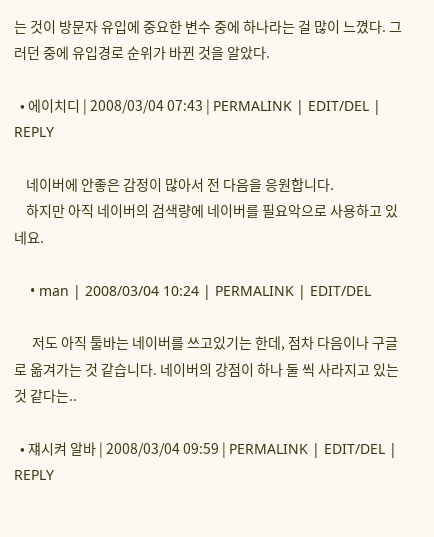는 것이 방문자 유입에 중요한 변수 중에 하나라는 걸 많이 느꼈다. 그러던 중에 유입경로 순위가 바뀐 것을 알았다.

  • 에이치디 | 2008/03/04 07:43 | PERMALINK | EDIT/DEL | REPLY

    네이버에 안좋은 감정이 많아서 전 다음을 응원합니다.
    하지만 아직 네이버의 검색량에 네이버를 필요악으로 사용하고 있네요.

    • man | 2008/03/04 10:24 | PERMALINK | EDIT/DEL

      저도 아직 툴바는 네이버를 쓰고있기는 한데, 점차 다음이나 구글로 옮겨가는 것 같습니다. 네이버의 강점이 하나 둘 씩 사라지고 있는 것 같다는..

  • 쟤시켜 알바 | 2008/03/04 09:59 | PERMALINK | EDIT/DEL | REPLY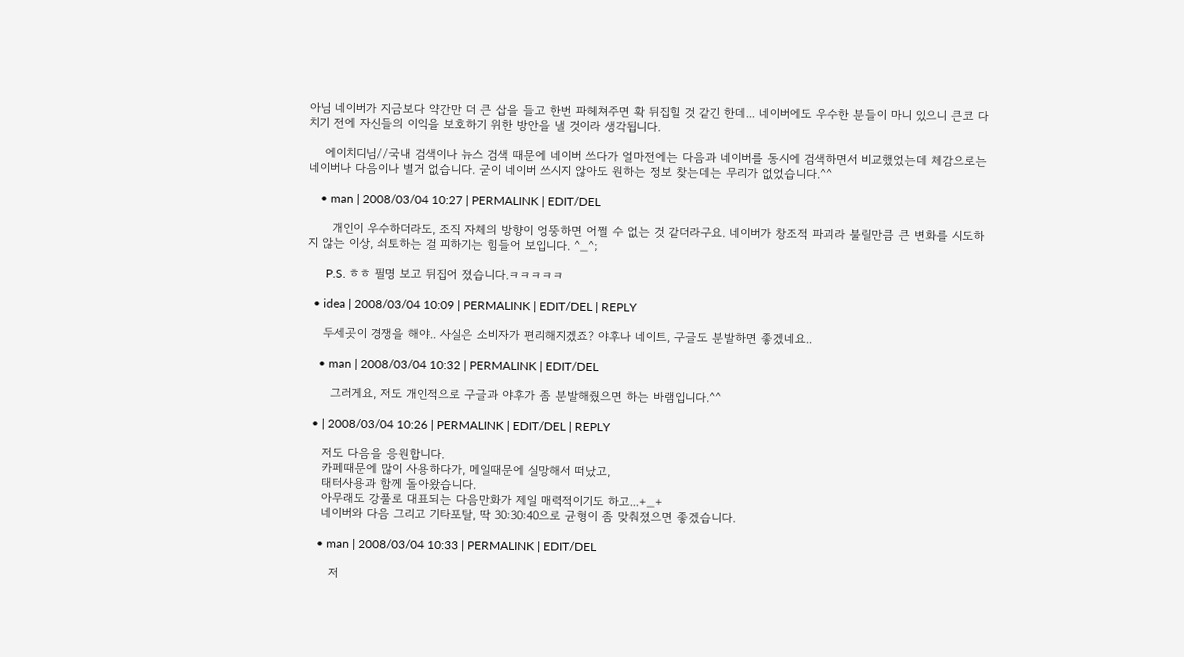아님 네이버가 지금보다 약간만 더 큰 삽을 들고 한번 파헤쳐주면 확 뒤집힐 것 같긴 한데... 네이버에도 우수한 분들이 마니 있으니 큰코 다치기 전에 자신들의 이익을 보호하기 위한 방안을 낼 것이라 생각됩니다.

    에이치디님//국내 검색이나 뉴스 검색 때문에 네이버 쓰다가 얼마전에는 다음과 네이버를 동시에 검색하면서 비교했었는데 체감으로는 네이버나 다음이나 별거 없습니다. 굳이 네이버 쓰시지 않아도 원하는 정보 찾는데는 무리가 없었습니다.^^

    • man | 2008/03/04 10:27 | PERMALINK | EDIT/DEL

      개인이 우수하더라도, 조직 자체의 방향이 엉뚱하면 어쩔 수 없는 것 같더라구요. 네이버가 창조적 파괴라 불릴만큼 큰 변화를 시도하지 않는 이상, 쇠토하는 걸 피하기는 힘들어 보입니다. ^_^;

      P.S. ㅎㅎ 필명 보고 뒤집어 졌습니다.ㅋㅋㅋㅋㅋ

  • idea | 2008/03/04 10:09 | PERMALINK | EDIT/DEL | REPLY

    두세곳이 경쟁을 해야.. 사실은 소비자가 편리해지겠죠? 야후나 네이트, 구글도 분발하면 좋겠네요..

    • man | 2008/03/04 10:32 | PERMALINK | EDIT/DEL

      그러게요, 저도 개인적으로 구글과 야후가 좀 분발해줬으면 하는 바램입니다.^^

  • | 2008/03/04 10:26 | PERMALINK | EDIT/DEL | REPLY

    저도 다음을 응원합니다.
    카페때문에 많이 사용하다가, 메일때문에 실망해서 떠났고,
    태터사용과 함께 돌아왔습니다.
    아무래도 강풀로 대표되는 다음만화가 제일 매력적이기도 하고...+_+
    네이버와 다음 그리고 기타포탈, 딱 30:30:40으로 균형이 좀 맞춰졌으면 좋겠습니다.

    • man | 2008/03/04 10:33 | PERMALINK | EDIT/DEL

      저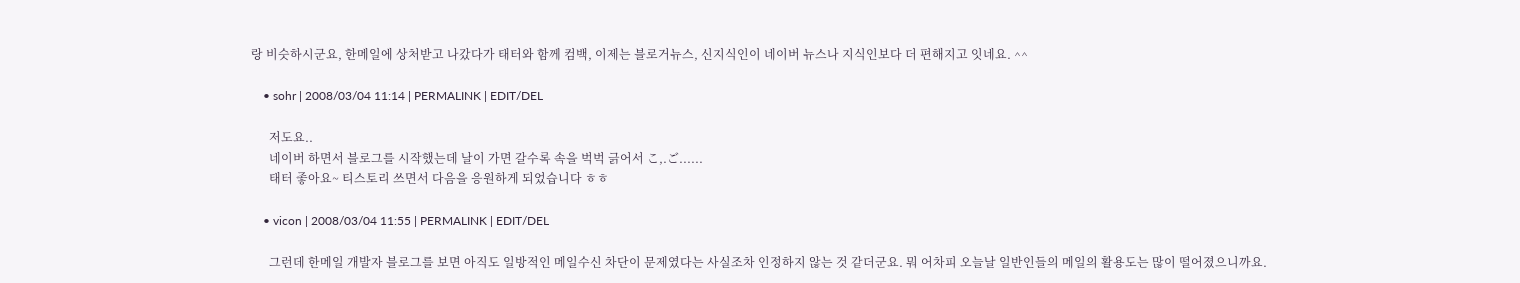랑 비슷하시군요, 한메일에 상처받고 나갔다가 태터와 함께 컴백, 이제는 블로거뉴스, 신지식인이 네이버 뉴스나 지식인보다 더 편해지고 잇네요. ^^

    • sohr | 2008/03/04 11:14 | PERMALINK | EDIT/DEL

      저도요..
      네이버 하면서 블로그를 시작했는데 날이 가면 갈수록 속을 벅벅 긁어서 こ,.ご......
      태터 좋아요~ 티스토리 쓰면서 다음을 응원하게 되었습니다 ㅎㅎ

    • vicon | 2008/03/04 11:55 | PERMALINK | EDIT/DEL

      그런데 한메일 개발자 블로그를 보면 아직도 일방적인 메일수신 차단이 문제였다는 사실조차 인정하지 않는 것 같더군요. 뭐 어차피 오늘날 일반인들의 메일의 활용도는 많이 떨어졌으니까요.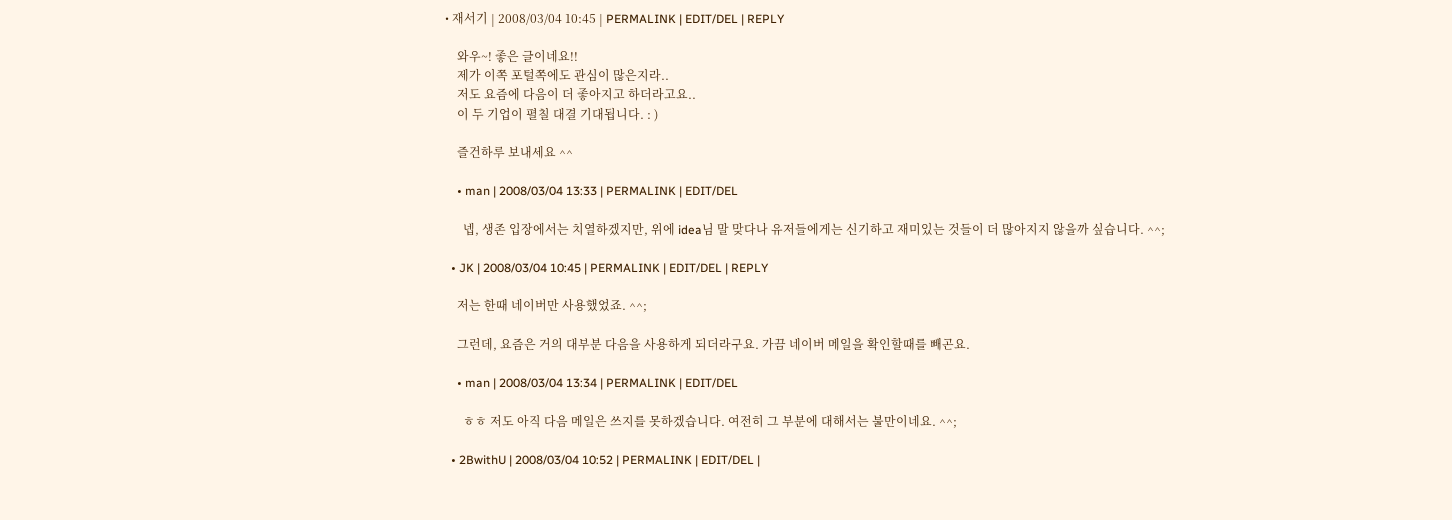• 재서기 | 2008/03/04 10:45 | PERMALINK | EDIT/DEL | REPLY

    와우~! 좋은 글이네요!!
    제가 이쪽 포털쪽에도 관심이 많은지라..
    저도 요즘에 다음이 더 좋아지고 하더라고요..
    이 두 기업이 펼칠 대결 기대됩니다. : )

    즐건하루 보내세요 ^^

    • man | 2008/03/04 13:33 | PERMALINK | EDIT/DEL

      넵, 생존 입장에서는 치열하겠지만, 위에 idea님 말 맞다나 유저들에게는 신기하고 재미있는 것들이 더 많아지지 않을까 싶습니다. ^^;

  • JK | 2008/03/04 10:45 | PERMALINK | EDIT/DEL | REPLY

    저는 한때 네이버만 사용했었죠. ^^;

    그런데, 요즘은 거의 대부분 다음을 사용하게 되더라구요. 가끔 네이버 메일을 확인할때를 빼곤요.

    • man | 2008/03/04 13:34 | PERMALINK | EDIT/DEL

      ㅎㅎ 저도 아직 다음 메일은 쓰지를 못하겠습니다. 여전히 그 부분에 대해서는 불만이네요. ^^;

  • 2BwithU | 2008/03/04 10:52 | PERMALINK | EDIT/DEL |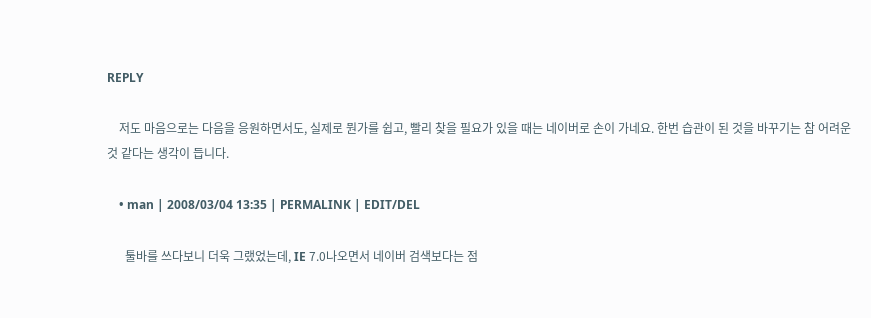REPLY

    저도 마음으로는 다음을 응원하면서도, 실제로 뭔가를 쉽고, 빨리 찾을 필요가 있을 때는 네이버로 손이 가네요. 한번 습관이 된 것을 바꾸기는 참 어려운 것 같다는 생각이 듭니다.

    • man | 2008/03/04 13:35 | PERMALINK | EDIT/DEL

      툴바를 쓰다보니 더욱 그랬었는데, IE 7.0나오면서 네이버 검색보다는 점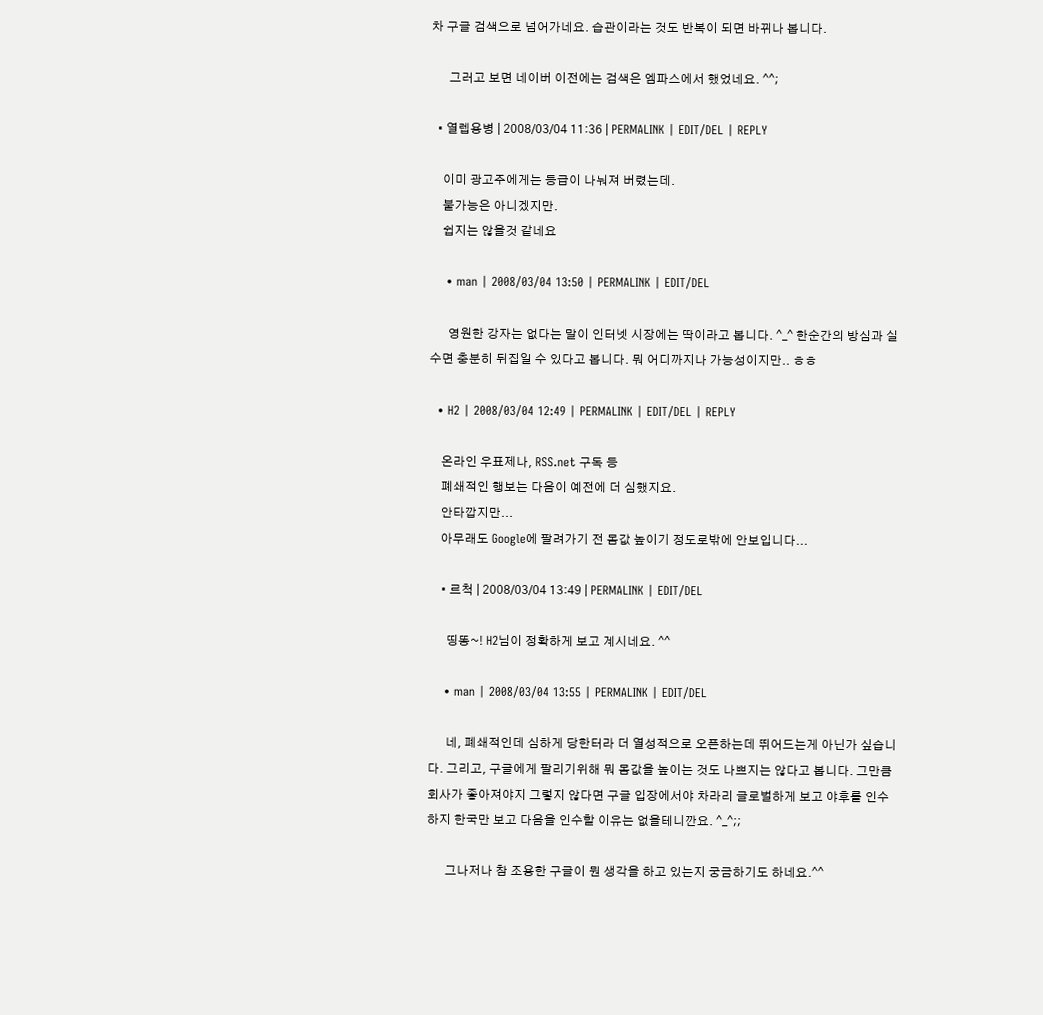차 구글 검색으로 넘어가네요. 습관이라는 것도 반복이 되면 바뀌나 봅니다.

      그러고 보면 네이버 이전에는 검색은 엠파스에서 했었네요. ^^;

  • 열렙용병 | 2008/03/04 11:36 | PERMALINK | EDIT/DEL | REPLY

    이미 광고주에게는 등급이 나눠져 버렸는데.
    불가능은 아니겠지만.
    쉽지는 않을것 같네요

    • man | 2008/03/04 13:50 | PERMALINK | EDIT/DEL

      영원한 강자는 없다는 말이 인터넷 시장에는 딱이라고 봅니다. ^_^ 한순간의 방심과 실수면 충분히 뒤집일 수 있다고 봅니다. 뭐 어디까지나 가능성이지만.. ㅎㅎ

  • H2 | 2008/03/04 12:49 | PERMALINK | EDIT/DEL | REPLY

    온라인 우표제나, RSS.net 구독 등
    폐쇄적인 행보는 다음이 예전에 더 심했지요.
    안타깝지만...
    아무래도 Google에 팔려가기 전 몸값 높이기 정도로밖에 안보입니다...

    • 르척 | 2008/03/04 13:49 | PERMALINK | EDIT/DEL

      띵똥~! H2님이 정확하게 보고 계시네요. ^^

    • man | 2008/03/04 13:55 | PERMALINK | EDIT/DEL

      네, 폐쇄적인데 심하게 당한터라 더 열성적으로 오픈하는데 뛰어드는게 아닌가 싶습니다. 그리고, 구글에게 팔리기위해 뭐 몸값을 높이는 것도 나쁘지는 않다고 봅니다. 그만큼 회사가 좋아져야지 그렇지 않다면 구글 입장에서야 차라리 글로벌하게 보고 야후를 인수하지 한국만 보고 다음을 인수할 이유는 없을테니깐요. ^_^;;

      그나저나 참 조용한 구글이 뭔 생각을 하고 있는지 궁금하기도 하네요.^^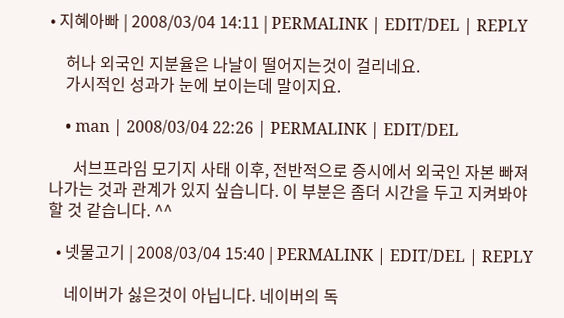• 지혜아빠 | 2008/03/04 14:11 | PERMALINK | EDIT/DEL | REPLY

    허나 외국인 지분율은 나날이 떨어지는것이 걸리네요.
    가시적인 성과가 눈에 보이는데 말이지요.

    • man | 2008/03/04 22:26 | PERMALINK | EDIT/DEL

      서브프라임 모기지 사태 이후, 전반적으로 증시에서 외국인 자본 빠져나가는 것과 관계가 있지 싶습니다. 이 부분은 좀더 시간을 두고 지켜봐야할 것 같습니다. ^^

  • 넷물고기 | 2008/03/04 15:40 | PERMALINK | EDIT/DEL | REPLY

    네이버가 싫은것이 아닙니다. 네이버의 독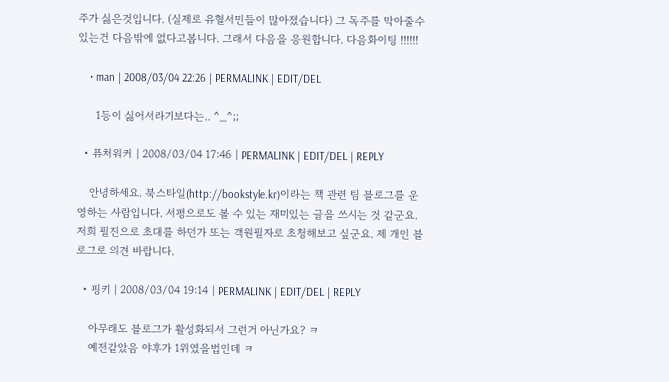주가 싫은것입니다. (실제로 유혈서민들이 많아졌습니다) 그 독주를 막아줄수있는건 다음밖에 없다고봅니다. 그래서 다음을 응원합니다. 다음화이팅 !!!!!!

    • man | 2008/03/04 22:26 | PERMALINK | EDIT/DEL

      1등이 싫어서라기보다는.. ^_^;;

  • 퓨처워커 | 2008/03/04 17:46 | PERMALINK | EDIT/DEL | REPLY

    안녕하세요. 북스타일(http://bookstyle.kr)이라는 책 관련 팀 블로그를 운영하는 사람입니다. 서평으로도 볼 수 있는 재미있는 글을 쓰시는 것 같군요. 저희 필진으로 초대를 하던가 또는 객원필자로 초청해보고 싶군요. 제 개인 블로그로 의견 바랍니다.

  • 핑키 | 2008/03/04 19:14 | PERMALINK | EDIT/DEL | REPLY

    아무래도 블로그가 활성화되서 그런거 아닌가요? ㅋ
    예전같았음 야후가 1위였을법인데 ㅋ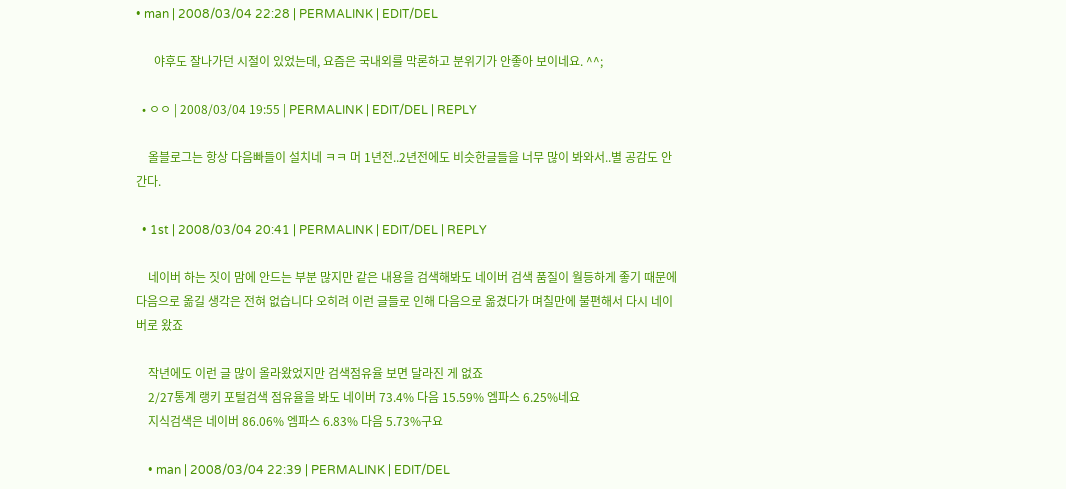• man | 2008/03/04 22:28 | PERMALINK | EDIT/DEL

      야후도 잘나가던 시절이 있었는데, 요즘은 국내외를 막론하고 분위기가 안좋아 보이네요. ^^;

  • ㅇㅇ | 2008/03/04 19:55 | PERMALINK | EDIT/DEL | REPLY

    올블로그는 항상 다음빠들이 설치네 ㅋㅋ 머 1년전..2년전에도 비슷한글들을 너무 많이 봐와서..별 공감도 안간다.

  • 1st | 2008/03/04 20:41 | PERMALINK | EDIT/DEL | REPLY

    네이버 하는 짓이 맘에 안드는 부분 많지만 같은 내용을 검색해봐도 네이버 검색 품질이 월등하게 좋기 때문에 다음으로 옮길 생각은 전혀 없습니다 오히려 이런 글들로 인해 다음으로 옮겼다가 며칠만에 불편해서 다시 네이버로 왔죠

    작년에도 이런 글 많이 올라왔었지만 검색점유율 보면 달라진 게 없죠
    2/27통계 랭키 포털검색 점유율을 봐도 네이버 73.4% 다음 15.59% 엠파스 6.25%네요
    지식검색은 네이버 86.06% 엠파스 6.83% 다음 5.73%구요

    • man | 2008/03/04 22:39 | PERMALINK | EDIT/DEL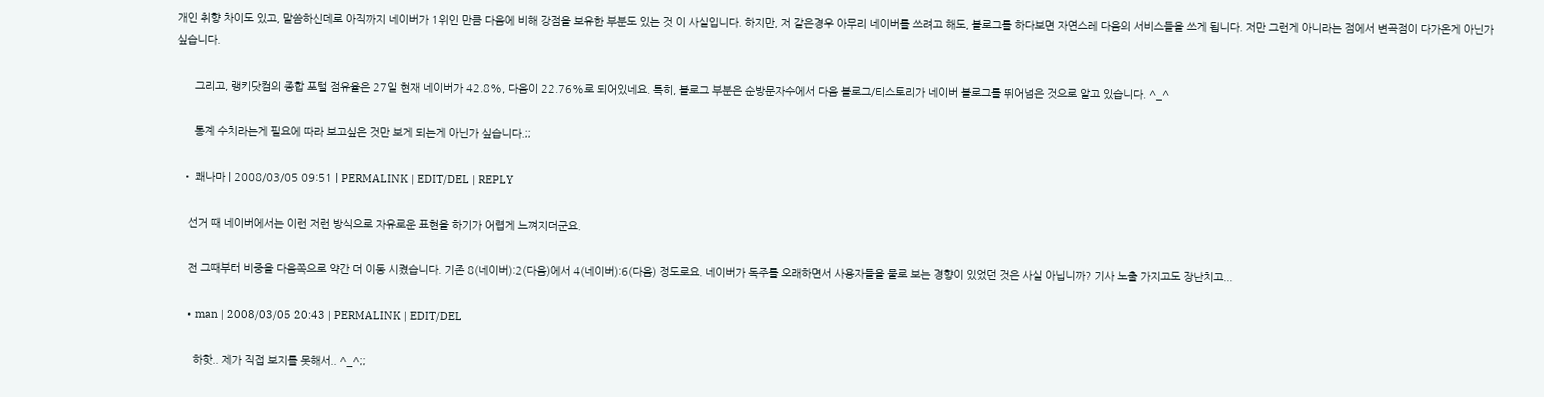개인 취향 차이도 있고, 말씀하신데로 아직까지 네이버가 1위인 만큼 다음에 비해 강점을 보유한 부분도 있는 것 이 사실입니다. 하지만, 저 같은경우 아무리 네이버를 쓰려고 해도, 블로그를 하다보면 자연스레 다음의 서비스들을 쓰게 됩니다. 저만 그런게 아니라는 점에서 변곡점이 다가온게 아닌가 싶습니다.

      그리고, 랭키닷컴의 종합 포털 점유율은 27일 현재 네이버가 42.8%, 다음이 22.76%로 되어있네요. 특히, 블로그 부분은 순방문자수에서 다음 블로그/티스토리가 네이버 블로그를 뛰어넘은 것으로 알고 있습니다. ^_^

      통계 수치라는게 필요에 따라 보고싶은 것만 보게 되는게 아닌가 싶습니다.;;

  • 쾌나마 | 2008/03/05 09:51 | PERMALINK | EDIT/DEL | REPLY

    선거 때 네이버에서는 이런 저런 방식으로 자유로운 표현을 하기가 어렵게 느껴지더군요.

    전 그때부터 비중을 다음쪽으로 약간 더 이동 시켰습니다. 기존 8(네이버):2(다음)에서 4(네이버):6(다음) 정도로요. 네이버가 독주를 오래하면서 사용자들을 물로 보는 경향이 있었던 것은 사실 아닙니까? 기사 노출 가지고도 장난치고...

    • man | 2008/03/05 20:43 | PERMALINK | EDIT/DEL

      하핫.. 제가 직접 보지를 못해서.. ^_^;;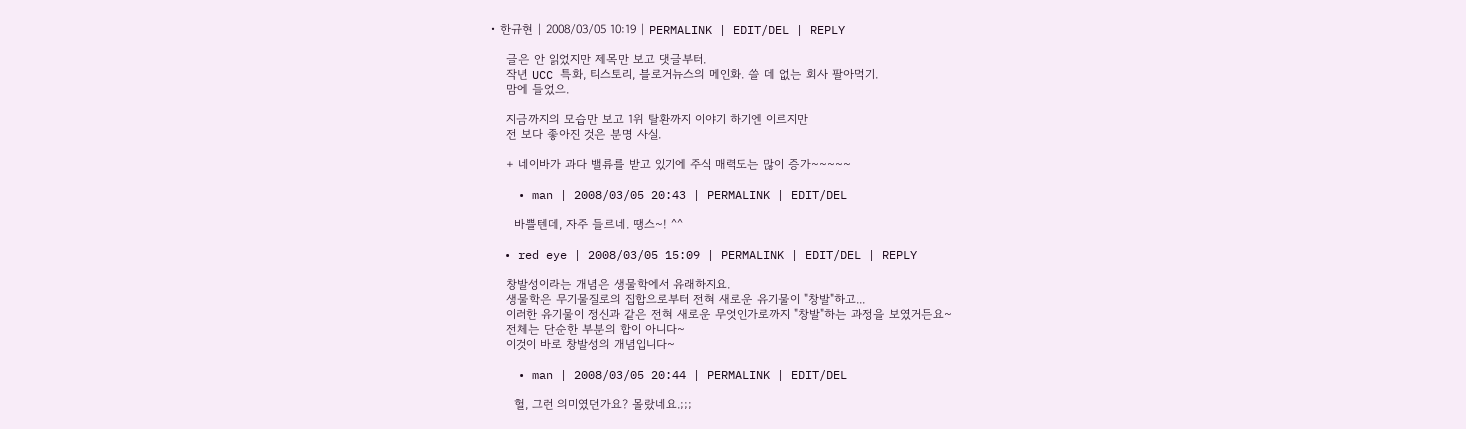• 한규현 | 2008/03/05 10:19 | PERMALINK | EDIT/DEL | REPLY

    글은 안 읽었지만 제목만 보고 댓글부터.
    작년 UCC 특화, 티스토리, 블로거뉴스의 메인화. 쓸 데 없는 회사 팔아먹기.
    맘에 들었으.

    지금까지의 모습만 보고 1위 탈환까지 이야기 하기엔 이르지만
    전 보다 좋아진 것은 분명 사실.

    + 네이바가 과다 밸류를 받고 있기에 주식 매력도는 많이 증가~~~~~

    • man | 2008/03/05 20:43 | PERMALINK | EDIT/DEL

      바쁠텐데, 자주 들르네. 땡스~! ^^

  • red eye | 2008/03/05 15:09 | PERMALINK | EDIT/DEL | REPLY

    창발성이라는 개념은 생물학에서 유래하지요.
    생물학은 무기물질로의 집합으로부터 전혀 새로운 유기물이 "창발"하고...
    이러한 유기물이 정신과 같은 전혀 새로운 무엇인가로까지 "창발"하는 과정을 보였거든요~
    전체는 단순한 부분의 합이 아니다~
    이것이 바로 창발성의 개념입니다~

    • man | 2008/03/05 20:44 | PERMALINK | EDIT/DEL

      헐, 그런 의미였던가요? 몰랐네요.;;;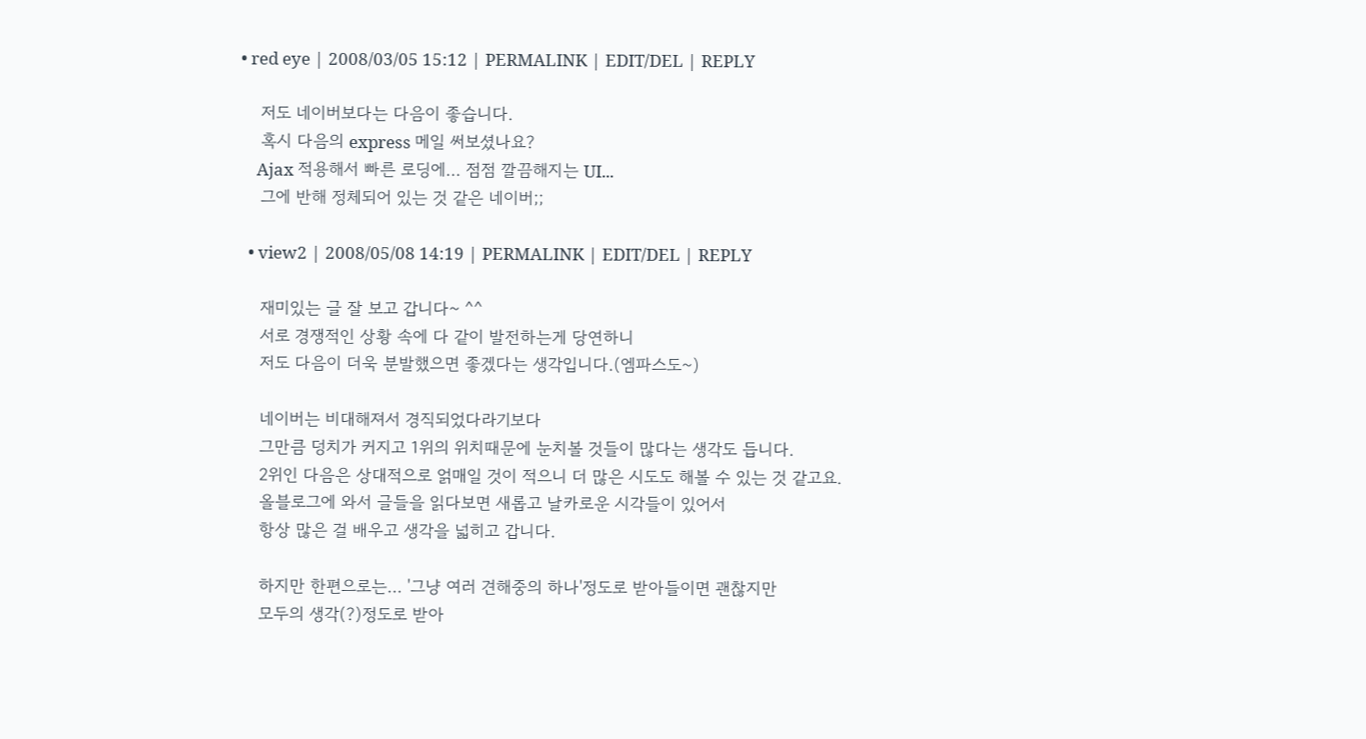• red eye | 2008/03/05 15:12 | PERMALINK | EDIT/DEL | REPLY

    저도 네이버보다는 다음이 좋습니다.
    혹시 다음의 express 메일 써보셨나요?
    Ajax 적용해서 빠른 로딩에... 점점 깔끔해지는 UI...
    그에 반해 정체되어 있는 것 같은 네이버;;

  • view2 | 2008/05/08 14:19 | PERMALINK | EDIT/DEL | REPLY

    재미있는 글 잘 보고 갑니다~ ^^
    서로 경쟁적인 상황 속에 다 같이 발전하는게 당연하니
    저도 다음이 더욱 분발했으면 좋겠다는 생각입니다.(엠파스도~)

    네이버는 비대해져서 경직되었다라기보다
    그만큼 덩치가 커지고 1위의 위치때문에 눈치볼 것들이 많다는 생각도 듭니다.
    2위인 다음은 상대적으로 얽매일 것이 적으니 더 많은 시도도 해볼 수 있는 것 같고요.
    올블로그에 와서 글들을 읽다보면 새롭고 날카로운 시각들이 있어서
    항상 많은 걸 배우고 생각을 넓히고 갑니다.

    하지만 한편으로는... '그냥 여러 견해중의 하나'정도로 받아들이면 괜찮지만
    모두의 생각(?)정도로 받아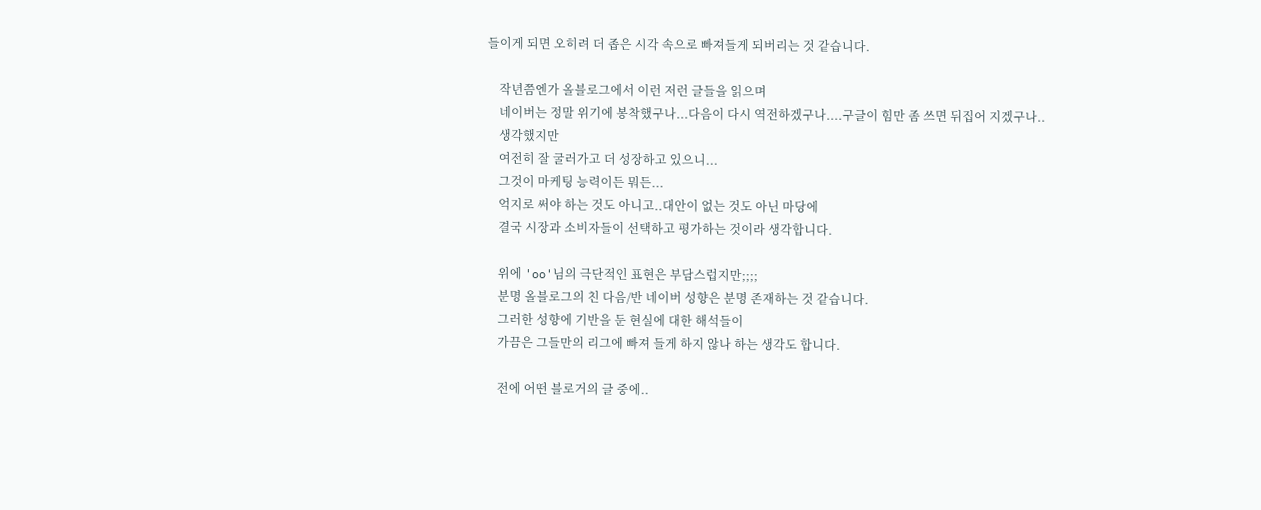들이게 되면 오히려 더 좁은 시각 속으로 빠져들게 되버리는 것 같습니다.

    작년쯤엔가 올블로그에서 이런 저런 글들을 읽으며
    네이버는 정말 위기에 봉착했구나...다음이 다시 역전하겠구나....구글이 힘만 좀 쓰면 뒤집어 지겠구나..
    생각했지만
    여전히 잘 굴러가고 더 성장하고 있으니...
    그것이 마케팅 능력이든 뭐든...
    억지로 써야 하는 것도 아니고..대안이 없는 것도 아닌 마당에
    결국 시장과 소비자들이 선택하고 평가하는 것이라 생각합니다.

    위에 'oo'님의 극단적인 표현은 부담스럽지만;;;;
    분명 올블로그의 친 다음/반 네이버 성향은 분명 존재하는 것 같습니다.
    그러한 성향에 기반을 둔 현실에 대한 해석들이
    가끔은 그들만의 리그에 빠져 들게 하지 않나 하는 생각도 합니다.

    전에 어떤 블로거의 글 중에..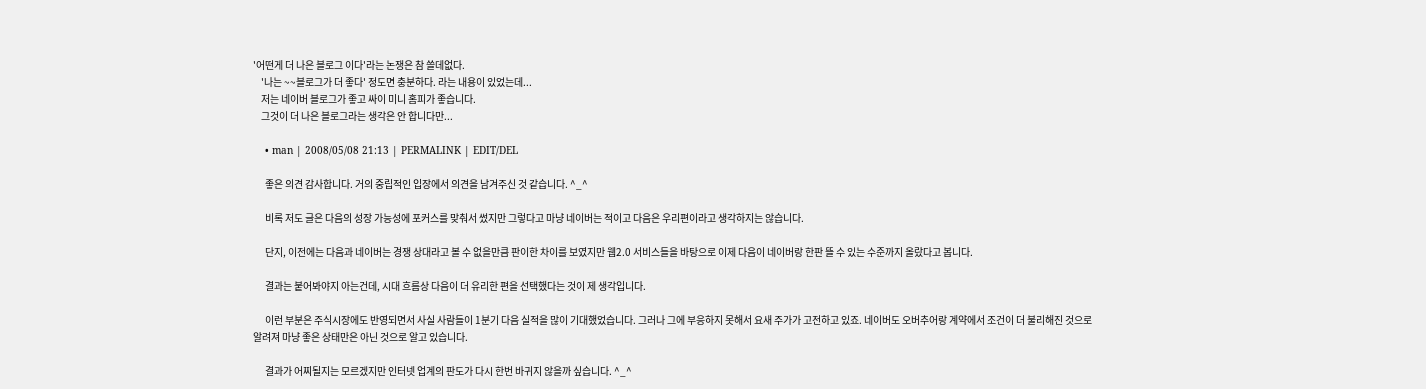'어떤게 더 나은 블로그 이다'라는 논쟁은 참 쓸데없다.
    '나는 ~~블로그가 더 좋다' 정도면 충분하다. 라는 내용이 있었는데...
    저는 네이버 블로그가 좋고 싸이 미니 홈피가 좋습니다.
    그것이 더 나은 블로그라는 생각은 안 합니다만...

    • man | 2008/05/08 21:13 | PERMALINK | EDIT/DEL

      좋은 의견 감사합니다. 거의 중립적인 입장에서 의견을 남겨주신 것 같습니다. ^_^

      비록 저도 글은 다음의 성장 가능성에 포커스를 맞춰서 썼지만 그렇다고 마냥 네이버는 적이고 다음은 우리편이라고 생각하지는 않습니다.

      단지, 이전에는 다음과 네이버는 경쟁 상대라고 볼 수 없을만큼 판이한 차이를 보였지만 웹2.0 서비스들을 바탕으로 이제 다음이 네이버랑 한판 뜰 수 있는 수준까지 올랐다고 봅니다.

      결과는 붙어봐야지 아는건데, 시대 흐름상 다음이 더 유리한 편을 선택했다는 것이 제 생각입니다.

      이런 부분은 주식시장에도 반영되면서 사실 사람들이 1분기 다음 실적을 많이 기대했었습니다. 그러나 그에 부응하지 못해서 요새 주가가 고전하고 있죠. 네이버도 오버추어랑 계약에서 조건이 더 불리해진 것으로 알려져 마냥 좋은 상태만은 아닌 것으로 알고 있습니다.

      결과가 어찌될지는 모르겠지만 인터넷 업계의 판도가 다시 한번 바귀지 않을까 싶습니다. ^_^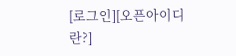[로그인][오픈아이디란?]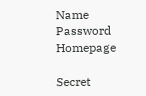Name
Password
Homepage

Secret